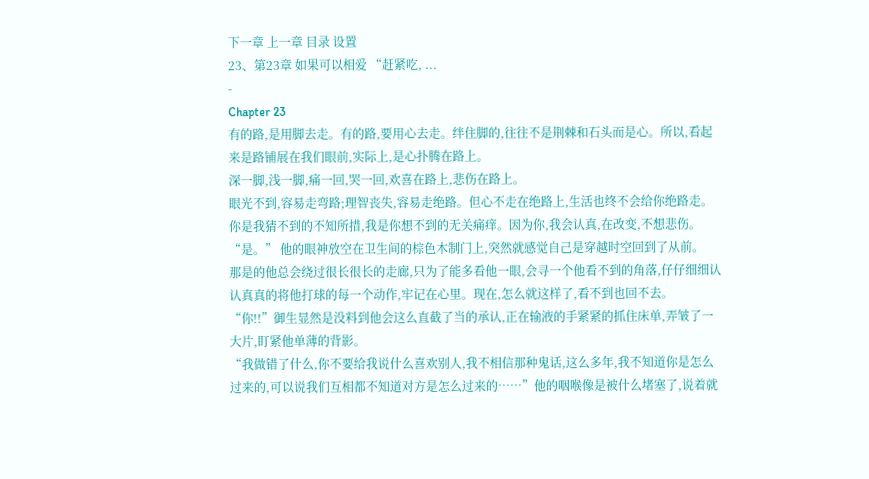下一章 上一章 目录 设置
23、第23章 如果可以相爱 “赶紧吃, ...
-
Chapter 23
有的路,是用脚去走。有的路,要用心去走。绊住脚的,往往不是荆棘和石头而是心。所以,看起来是路铺展在我们眼前,实际上,是心扑腾在路上。
深一脚,浅一脚,痛一回,哭一回,欢喜在路上,悲伤在路上。
眼光不到,容易走弯路;理智丧失,容易走绝路。但心不走在绝路上,生活也终不会给你绝路走。
你是我猜不到的不知所措,我是你想不到的无关痛痒。因为你,我会认真,在改变,不想悲伤。
“是。” 他的眼神放空在卫生间的棕色木制门上,突然就感觉自己是穿越时空回到了从前。
那是的他总会绕过很长很长的走廊,只为了能多看他一眼,会寻一个他看不到的角落,仔仔细细认认真真的将他打球的每一个动作,牢记在心里。现在,怎么就这样了,看不到也回不去。
“你!!”御生显然是没料到他会这么直截了当的承认,正在输液的手紧紧的抓住床单,弄皱了一大片,盯紧他单薄的背影。
“我做错了什么,你不要给我说什么喜欢别人,我不相信那种鬼话,这么多年,我不知道你是怎么过来的,可以说我们互相都不知道对方是怎么过来的……”他的咽喉像是被什么堵塞了,说着就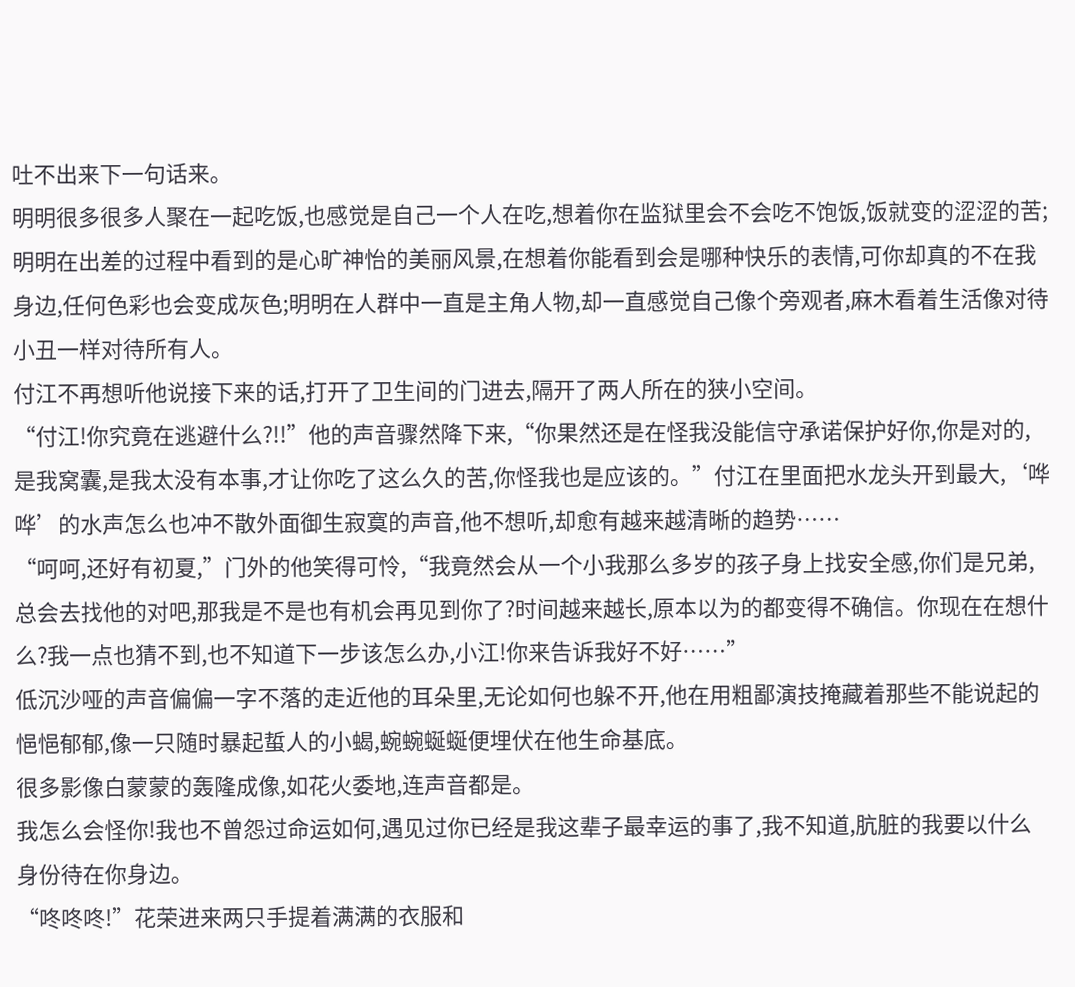吐不出来下一句话来。
明明很多很多人聚在一起吃饭,也感觉是自己一个人在吃,想着你在监狱里会不会吃不饱饭,饭就变的涩涩的苦;明明在出差的过程中看到的是心旷神怡的美丽风景,在想着你能看到会是哪种快乐的表情,可你却真的不在我身边,任何色彩也会变成灰色;明明在人群中一直是主角人物,却一直感觉自己像个旁观者,麻木看着生活像对待小丑一样对待所有人。
付江不再想听他说接下来的话,打开了卫生间的门进去,隔开了两人所在的狭小空间。
“付江!你究竟在逃避什么?!!”他的声音骤然降下来,“你果然还是在怪我没能信守承诺保护好你,你是对的,是我窝囊,是我太没有本事,才让你吃了这么久的苦,你怪我也是应该的。”付江在里面把水龙头开到最大,‘哗哗’的水声怎么也冲不散外面御生寂寞的声音,他不想听,却愈有越来越清晰的趋势……
“呵呵,还好有初夏,”门外的他笑得可怜,“我竟然会从一个小我那么多岁的孩子身上找安全感,你们是兄弟,总会去找他的对吧,那我是不是也有机会再见到你了?时间越来越长,原本以为的都变得不确信。你现在在想什么?我一点也猜不到,也不知道下一步该怎么办,小江!你来告诉我好不好……”
低沉沙哑的声音偏偏一字不落的走近他的耳朵里,无论如何也躲不开,他在用粗鄙演技掩藏着那些不能说起的悒悒郁郁,像一只随时暴起蜇人的小蝎,蜿蜿蜒蜒便埋伏在他生命基底。
很多影像白蒙蒙的轰隆成像,如花火委地,连声音都是。
我怎么会怪你!我也不曾怨过命运如何,遇见过你已经是我这辈子最幸运的事了,我不知道,肮脏的我要以什么身份待在你身边。
“咚咚咚!”花荣进来两只手提着满满的衣服和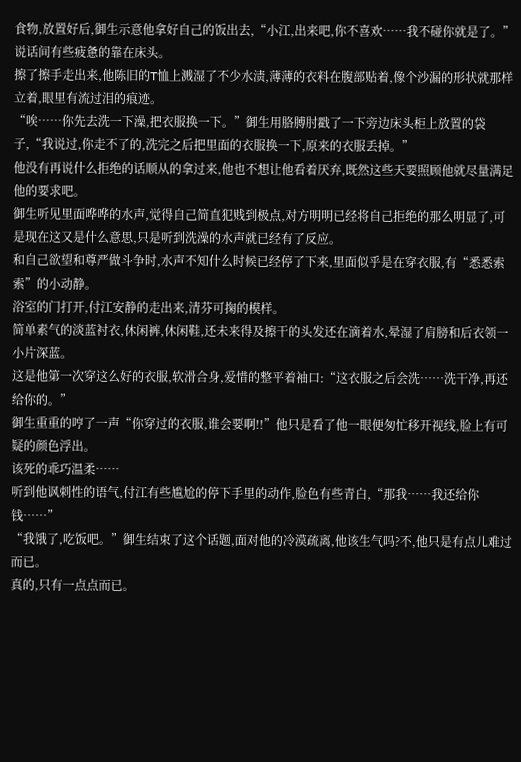食物,放置好后,御生示意他拿好自己的饭出去,“小江,出来吧,你不喜欢……我不碰你就是了。”说话间有些疲惫的靠在床头。
擦了擦手走出来,他陈旧的T恤上溅湿了不少水渍,薄薄的衣料在腹部贴着,像个沙漏的形状就那样立着,眼里有流过泪的痕迹。
“唉……你先去洗一下澡,把衣服换一下。”御生用胳膊肘戳了一下旁边床头柜上放置的袋子,“我说过,你走不了的,洗完之后把里面的衣服换一下,原来的衣服丢掉。”
他没有再说什么拒绝的话顺从的拿过来,他也不想让他看着厌弃,既然这些天要照顾他就尽量满足他的要求吧。
御生听见里面哗哗的水声,觉得自己简直犯贱到极点,对方明明已经将自己拒绝的那么明显了,可是现在这又是什么意思,只是听到洗澡的水声就已经有了反应。
和自己欲望和尊严做斗争时,水声不知什么时候已经停了下来,里面似乎是在穿衣服,有“悉悉索索”的小动静。
浴室的门打开,付江安静的走出来,清芬可掬的模样。
简单素气的淡蓝衬衣,休闲裤,休闲鞋,还未来得及擦干的头发还在滴着水,晕湿了肩膀和后衣领一小片深蓝。
这是他第一次穿这么好的衣服,软滑合身,爱惜的整平着袖口:“这衣服之后会洗……洗干净,再还给你的。”
御生重重的哼了一声“你穿过的衣服,谁会要啊!!”他只是看了他一眼便匆忙移开视线,脸上有可疑的颜色浮出。
该死的乖巧温柔……
听到他讽刺性的语气,付江有些尴尬的停下手里的动作,脸色有些青白,“那我……我还给你钱……”
“我饿了,吃饭吧。”御生结束了这个话题,面对他的冷漠疏离,他该生气吗?不,他只是有点儿难过而已。
真的,只有一点点而已。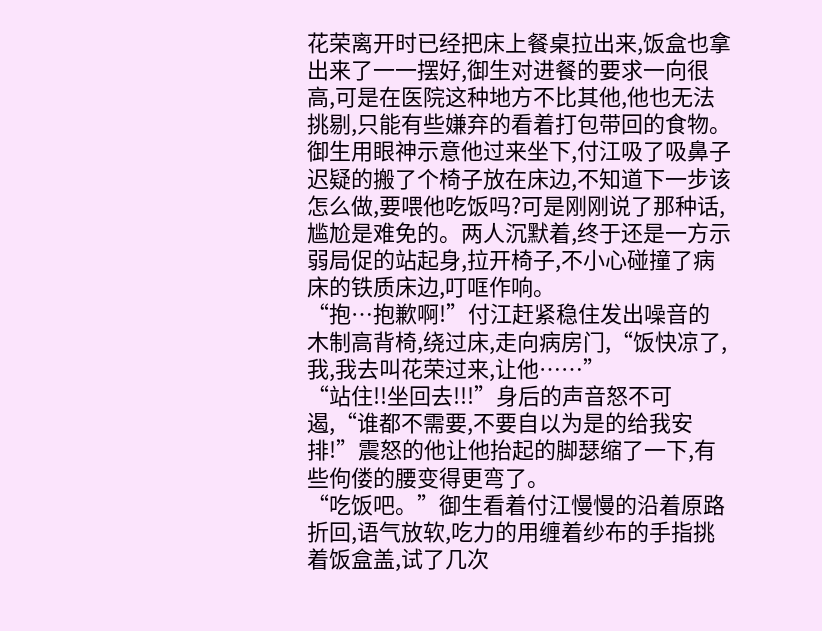花荣离开时已经把床上餐桌拉出来,饭盒也拿出来了一一摆好,御生对进餐的要求一向很高,可是在医院这种地方不比其他,他也无法挑剔,只能有些嫌弃的看着打包带回的食物。
御生用眼神示意他过来坐下,付江吸了吸鼻子迟疑的搬了个椅子放在床边,不知道下一步该怎么做,要喂他吃饭吗?可是刚刚说了那种话,尴尬是难免的。两人沉默着,终于还是一方示弱局促的站起身,拉开椅子,不小心碰撞了病床的铁质床边,叮哐作响。
“抱…抱歉啊!”付江赶紧稳住发出噪音的木制高背椅,绕过床,走向病房门,“饭快凉了,我,我去叫花荣过来,让他……”
“站住!!坐回去!!!”身后的声音怒不可遏,“谁都不需要,不要自以为是的给我安排!”震怒的他让他抬起的脚瑟缩了一下,有些佝偻的腰变得更弯了。
“吃饭吧。”御生看着付江慢慢的沿着原路折回,语气放软,吃力的用缠着纱布的手指挑着饭盒盖,试了几次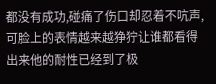都没有成功,碰痛了伤口却忍着不吭声,可脸上的表情越来越狰狞让谁都看得出来他的耐性已经到了极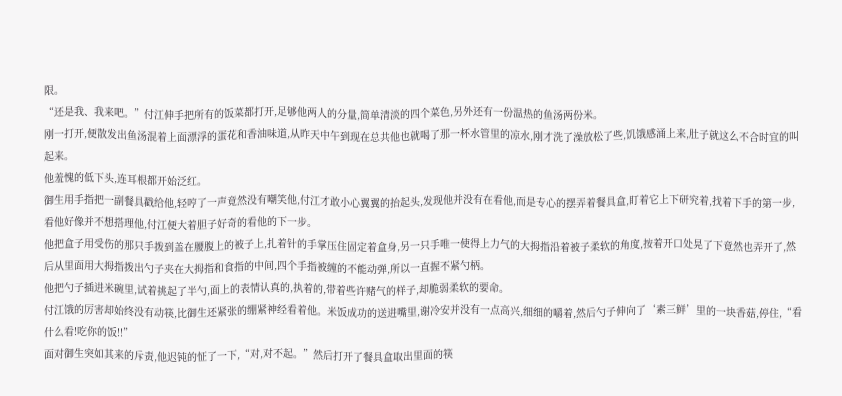限。
“还是我、我来吧。”付江伸手把所有的饭菜都打开,足够他两人的分量,简单清淡的四个菜色,另外还有一份温热的鱼汤两份米。
刚一打开,便散发出鱼汤混着上面漂浮的蛋花和香油味道,从昨天中午到现在总共他也就喝了那一杯水管里的凉水,刚才洗了澡放松了些,饥饿感涌上来,肚子就这么不合时宜的叫起来。
他羞愧的低下头,连耳根都开始泛红。
御生用手指把一副餐具戳给他,轻哼了一声竟然没有嘲笑他,付江才敢小心翼翼的抬起头,发现他并没有在看他,而是专心的摆弄着餐具盒,盯着它上下研究着,找着下手的第一步,看他好像并不想搭理他,付江便大着胆子好奇的看他的下一步。
他把盒子用受伤的那只手拨到盖在腰腹上的被子上,扎着针的手掌压住固定着盒身,另一只手唯一使得上力气的大拇指沿着被子柔软的角度,按着开口处晃了下竟然也弄开了,然后从里面用大拇指拨出勺子夹在大拇指和食指的中间,四个手指被缠的不能动弹,所以一直握不紧勺柄。
他把勺子插进米碗里,试着挑起了半勺,面上的表情认真的,执着的,带着些许赌气的样子,却脆弱柔软的要命。
付江饿的厉害却始终没有动筷,比御生还紧张的绷紧神经看着他。米饭成功的送进嘴里,谢冷安并没有一点高兴,细细的嚼着,然后勺子伸向了‘素三鲜’里的一块香菇,停住,“看什么看!吃你的饭!!”
面对御生突如其来的斥责,他迟钝的怔了一下,“对,对不起。”然后打开了餐具盒取出里面的筷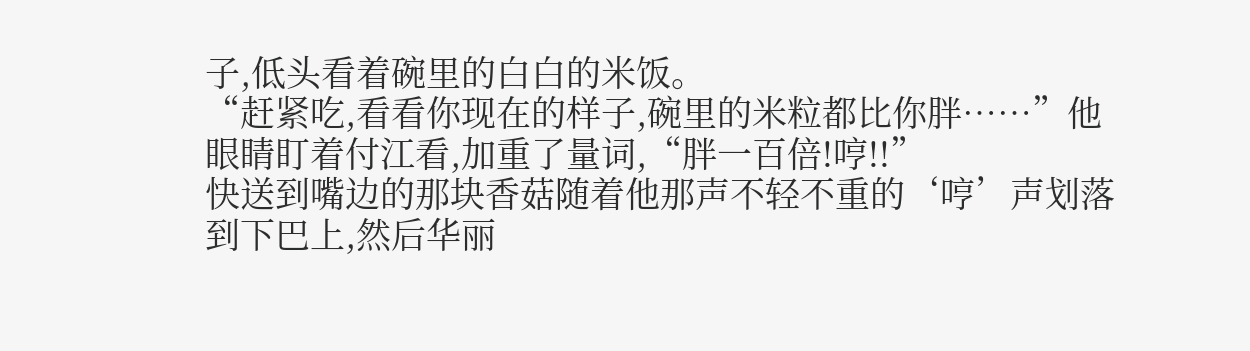子,低头看着碗里的白白的米饭。
“赶紧吃,看看你现在的样子,碗里的米粒都比你胖……”他眼睛盯着付江看,加重了量词,“胖一百倍!哼!!”
快送到嘴边的那块香菇随着他那声不轻不重的‘哼’声划落到下巴上,然后华丽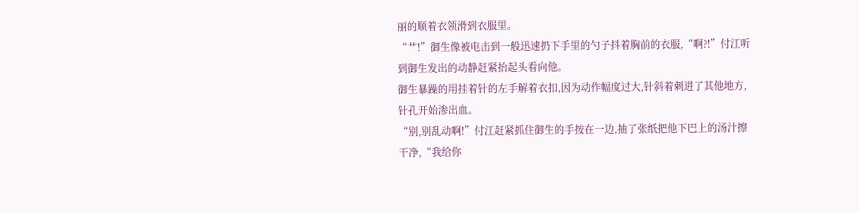丽的顺着衣领滑到衣服里。
“艹!”御生像被电击到一般迅速扔下手里的勺子抖着胸前的衣服,“啊?!”付江听到御生发出的动静赶紧抬起头看向他。
御生暴躁的用挂着针的左手解着衣扣,因为动作幅度过大,针斜着刺进了其他地方,针孔开始渗出血。
“别,别乱动啊!”付江赶紧抓住御生的手按在一边,抽了张纸把他下巴上的汤汁擦干净,“我给你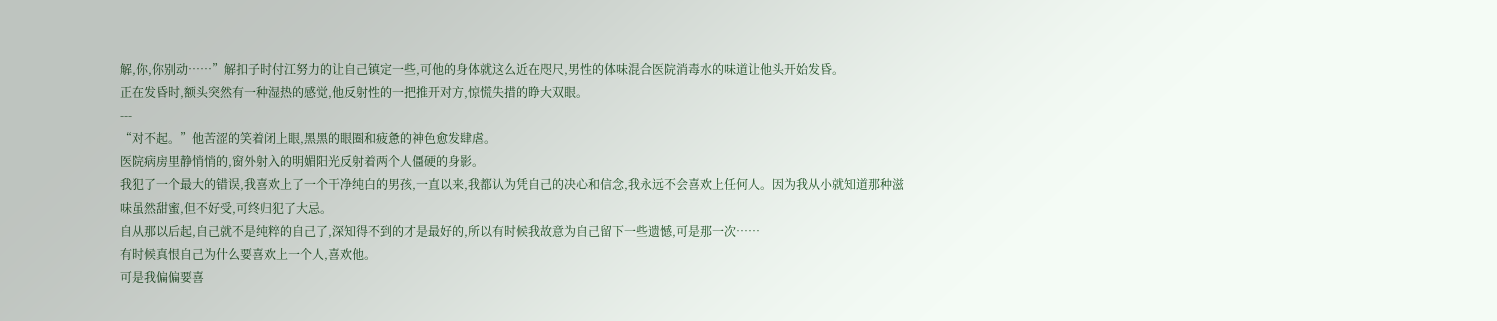解,你,你别动……”解扣子时付江努力的让自己镇定一些,可他的身体就这么近在咫尺,男性的体味混合医院消毒水的味道让他头开始发昏。
正在发昏时,额头突然有一种湿热的感觉,他反射性的一把推开对方,惊慌失措的睁大双眼。
---
“对不起。”他苦涩的笑着闭上眼,黑黑的眼圈和疲惫的神色愈发肆虐。
医院病房里静悄悄的,窗外射入的明媚阳光反射着两个人僵硬的身影。
我犯了一个最大的错误,我喜欢上了一个干净纯白的男孩,一直以来,我都认为凭自己的决心和信念,我永远不会喜欢上任何人。因为我从小就知道那种滋味虽然甜蜜,但不好受,可终归犯了大忌。
自从那以后起,自己就不是纯粹的自己了,深知得不到的才是最好的,所以有时候我故意为自己留下一些遗憾,可是那一次……
有时候真恨自己为什么要喜欢上一个人,喜欢他。
可是我偏偏要喜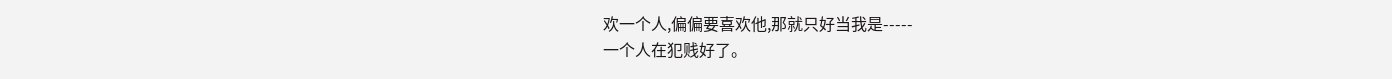欢一个人,偏偏要喜欢他,那就只好当我是-----
一个人在犯贱好了。